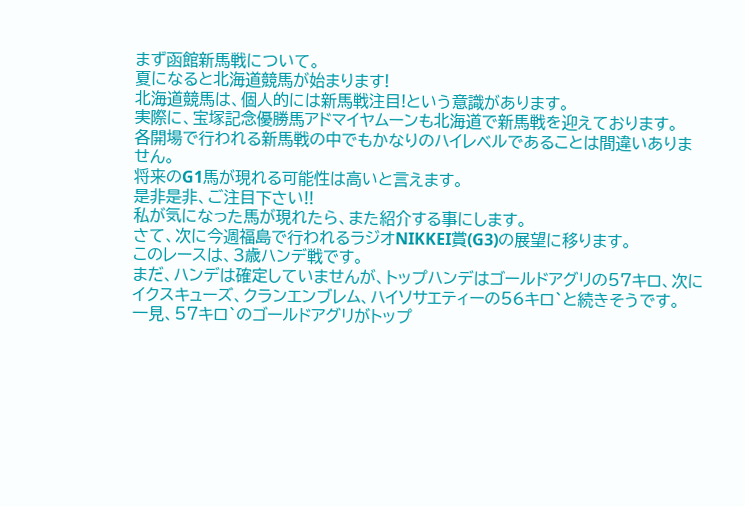まず函館新馬戦について。
夏になると北海道競馬が始まります!
北海道競馬は、個人的には新馬戦注目!という意識があります。
実際に、宝塚記念優勝馬アドマイヤムーンも北海道で新馬戦を迎えております。
各開場で行われる新馬戦の中でもかなりのハイレベルであることは間違いありません。
将来のG1馬が現れる可能性は高いと言えます。
是非是非、ご注目下さい!!
私が気になった馬が現れたら、また紹介する事にします。
さて、次に今週福島で行われるラジオNIKKEI賞(G3)の展望に移ります。
このレースは、3歳ハンデ戦です。
まだ、ハンデは確定していませんが、トップハンデはゴールドアグリの57キロ、次にイクスキューズ、クランエンブレム、ハイソサエティーの56キロ`と続きそうです。
一見、57キロ`のゴールドアグリがトップ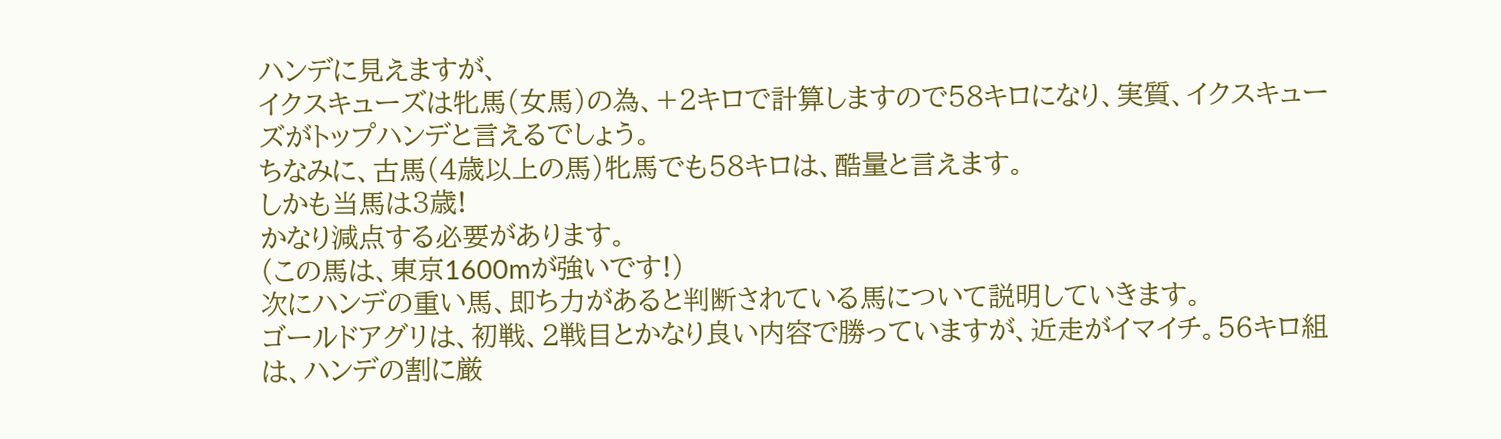ハンデに見えますが、
イクスキューズは牝馬(女馬)の為、+2キロで計算しますので58キロになり、実質、イクスキューズがトップハンデと言えるでしょう。
ちなみに、古馬(4歳以上の馬)牝馬でも58キロは、酷量と言えます。
しかも当馬は3歳!
かなり減点する必要があります。
(この馬は、東京1600mが強いです!)
次にハンデの重い馬、即ち力があると判断されている馬について説明していきます。
ゴールドアグリは、初戦、2戦目とかなり良い内容で勝っていますが、近走がイマイチ。56キロ組は、ハンデの割に厳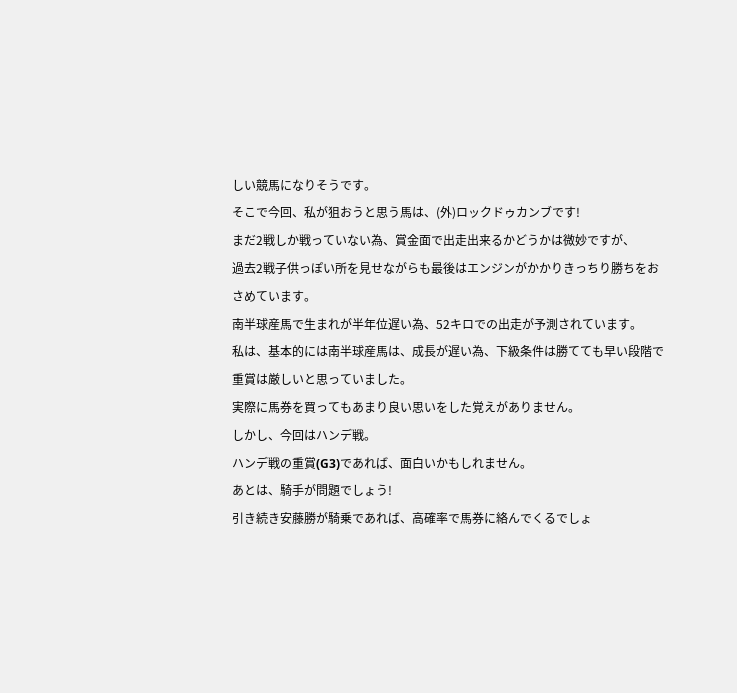しい競馬になりそうです。
そこで今回、私が狙おうと思う馬は、(外)ロックドゥカンブです!
まだ2戦しか戦っていない為、賞金面で出走出来るかどうかは微妙ですが、
過去2戦子供っぽい所を見せながらも最後はエンジンがかかりきっちり勝ちをおさめています。
南半球産馬で生まれが半年位遅い為、52キロでの出走が予測されています。
私は、基本的には南半球産馬は、成長が遅い為、下級条件は勝てても早い段階で重賞は厳しいと思っていました。
実際に馬券を買ってもあまり良い思いをした覚えがありません。
しかし、今回はハンデ戦。
ハンデ戦の重賞(G3)であれば、面白いかもしれません。
あとは、騎手が問題でしょう!
引き続き安藤勝が騎乗であれば、高確率で馬券に絡んでくるでしょ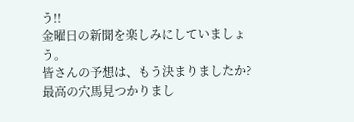う!!
金曜日の新聞を楽しみにしていましょう。
皆さんの予想は、もう決まりましたか?
最高の穴馬見つかりまし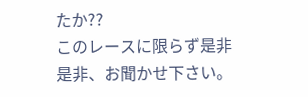たか??
このレースに限らず是非是非、お聞かせ下さい。